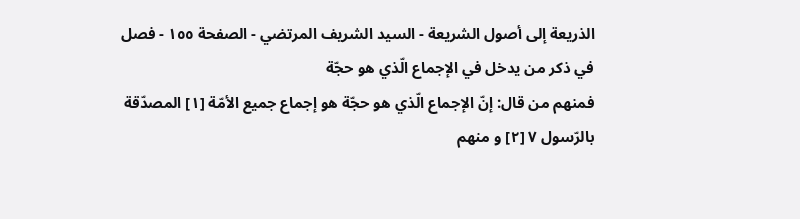الذريعة إلى أصول الشريعة - السيد الشريف المرتضي - الصفحة ١٥٥ - فصل في ذكر من يدخل في الإجماع الّذي هو حجّة
فمنهم من قال: إنّ الإجماع الّذي هو حجّة هو إجماع جميع الأمّة [١] المصدّقة بالرّسول ٧ [٢] و منهم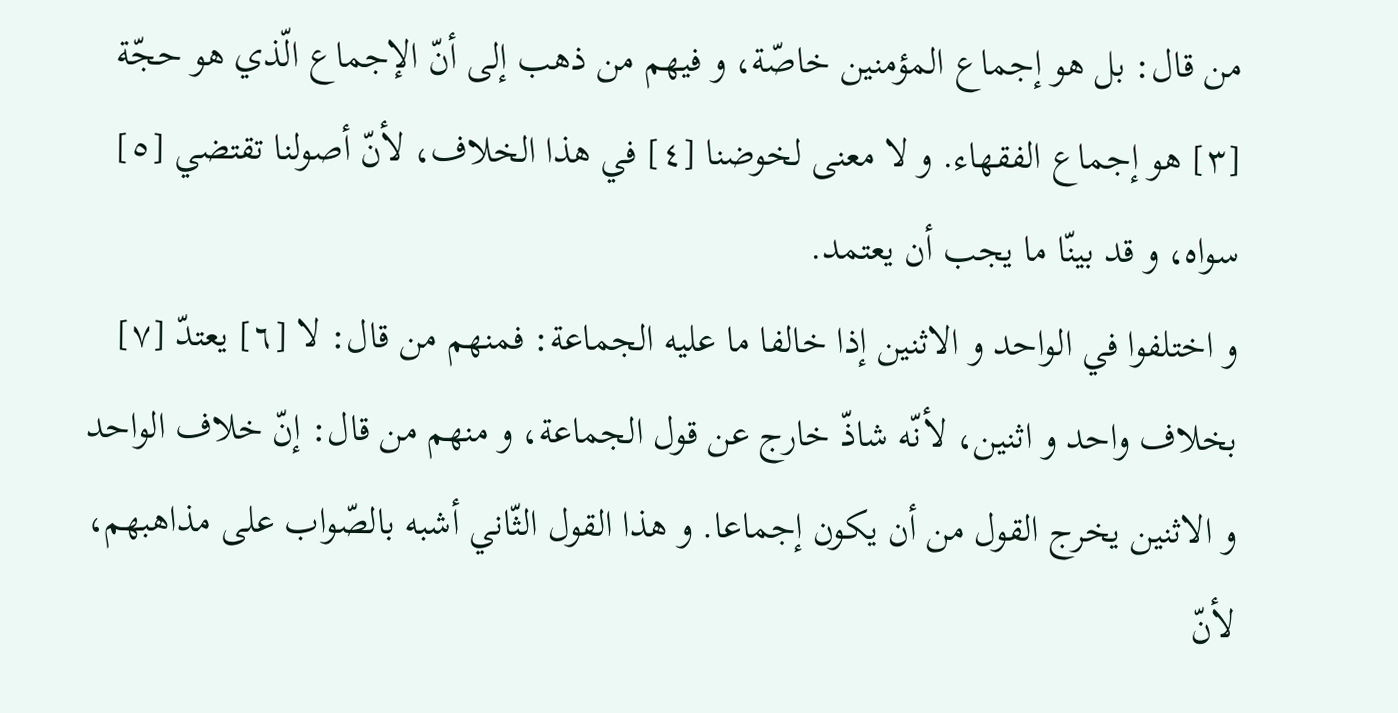من قال: بل هو إجماع المؤمنين خاصّة، و فيهم من ذهب إلى أنّ الإجماع الّذي هو حجّة [٣] هو إجماع الفقهاء. و لا معنى لخوضنا [٤] في هذا الخلاف، لأنّ أصولنا تقتضي [٥] سواه، و قد بينّا ما يجب أن يعتمد.
و اختلفوا في الواحد و الاثنين إذا خالفا ما عليه الجماعة: فمنهم من قال: لا [٦] يعتدّ [٧] بخلاف واحد و اثنين، لأنّه شاذّ خارج عن قول الجماعة، و منهم من قال: إنّ خلاف الواحد و الاثنين يخرج القول من أن يكون إجماعا. و هذا القول الثّاني أشبه بالصّواب على مذاهبهم، لأنّ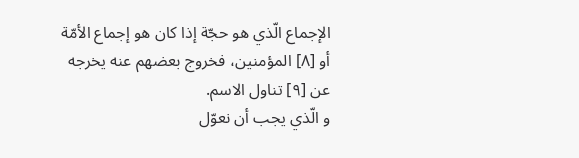الإجماع الّذي هو حجّة إذا كان هو إجماع الأمّة أو [٨] المؤمنين، فخروج بعضهم عنه يخرجه عن [٩] تناول الاسم.
و الّذي يجب أن نعوّل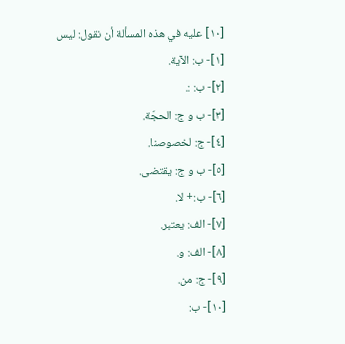[١٠] عليه في هذه المسألة أن نقول: ليس
[١]- ب: الآية.
[٢]- ب: :.
[٣]- ب و ج: الحجّة.
[٤]- ج: لخصوصنا.
[٥]- ب و ج: يقتضى.
[٦]- ب:+ لا.
[٧]- الف: يعتبر.
[٨]- الف: و.
[٩]- ج: من.
[١٠]- ب: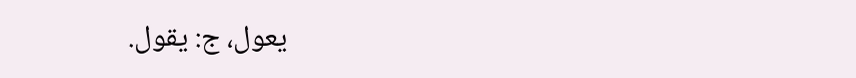يعول، ج: يقول.